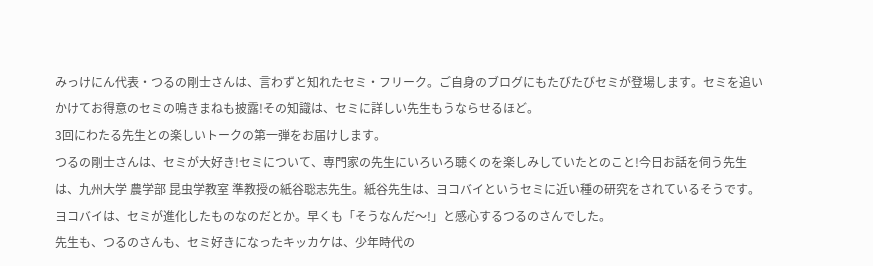みっけにん代表・つるの剛士さんは、言わずと知れたセミ・フリーク。ご自身のブログにもたびたびセミが登場します。セミを追いかけてお得意のセミの鳴きまねも披露!その知識は、セミに詳しい先生もうならせるほど。
3回にわたる先生との楽しいトークの第一弾をお届けします。
つるの剛士さんは、セミが大好き!セミについて、専門家の先生にいろいろ聴くのを楽しみしていたとのこと!今日お話を伺う先生は、九州大学 農学部 昆虫学教室 準教授の紙谷聡志先生。紙谷先生は、ヨコバイというセミに近い種の研究をされているそうです。ヨコバイは、セミが進化したものなのだとか。早くも「そうなんだ〜!」と感心するつるのさんでした。
先生も、つるのさんも、セミ好きになったキッカケは、少年時代の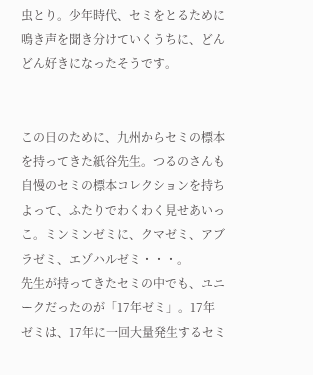虫とり。少年時代、セミをとるために鳴き声を聞き分けていくうちに、どんどん好きになったそうです。


この日のために、九州からセミの標本を持ってきた紙谷先生。つるのさんも自慢のセミの標本コレクションを持ちよって、ふたりでわくわく見せあいっこ。ミンミンゼミに、クマゼミ、アブラゼミ、エゾハルゼミ・・・。
先生が持ってきたセミの中でも、ユニークだったのが「17年ゼミ」。17年ゼミは、17年に一回大量発生するセミ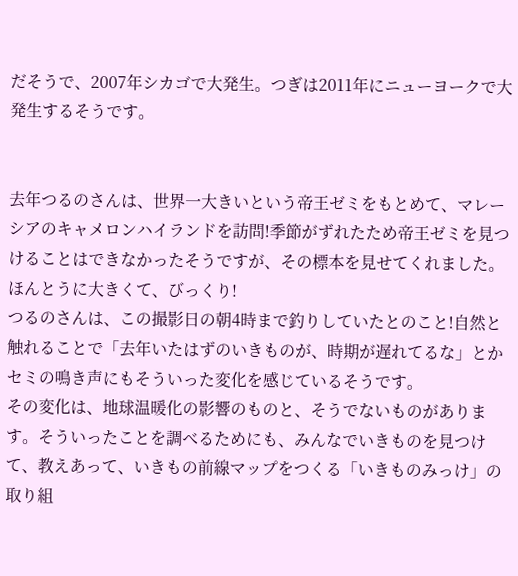だそうで、2007年シカゴで大発生。つぎは2011年にニューヨークで大発生するそうです。


去年つるのさんは、世界一大きいという帝王ゼミをもとめて、マレーシアのキャメロンハイランドを訪問!季節がずれたため帝王ゼミを見つけることはできなかったそうですが、その標本を見せてくれました。ほんとうに大きくて、びっくり!
つるのさんは、この撮影日の朝4時まで釣りしていたとのこと!自然と触れることで「去年いたはずのいきものが、時期が遅れてるな」とかセミの鳴き声にもそういった変化を感じているそうです。
その変化は、地球温暖化の影響のものと、そうでないものがあります。そういったことを調べるためにも、みんなでいきものを見つけて、教えあって、いきもの前線マップをつくる「いきものみっけ」の取り組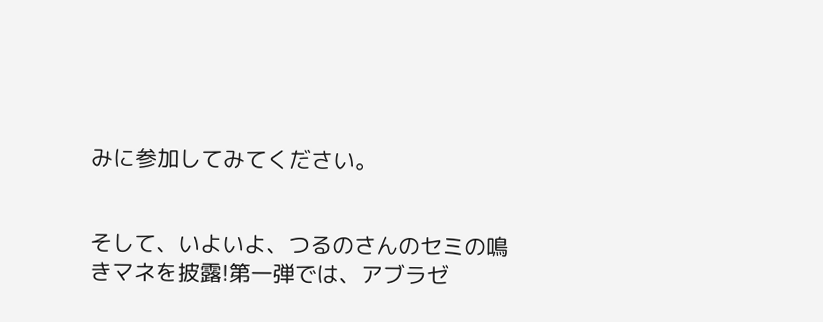みに参加してみてください。


そして、いよいよ、つるのさんのセミの鳴きマネを披露!第一弾では、アブラゼ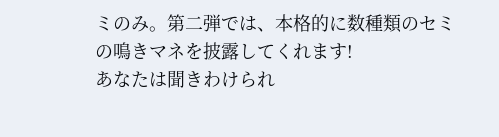ミのみ。第二弾では、本格的に数種類のセミの鳴きマネを披露してくれます!
あなたは聞きわけられ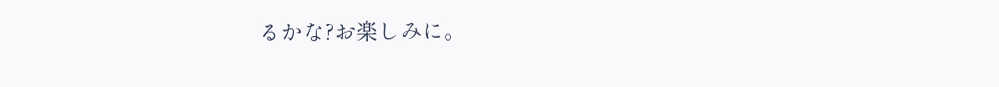るかな?お楽しみに。